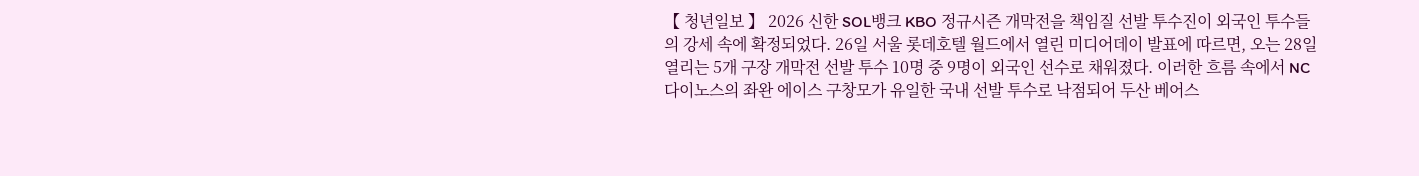【 청년일보 】 2026 신한 SOL뱅크 KBO 정규시즌 개막전을 책임질 선발 투수진이 외국인 투수들의 강세 속에 확정되었다. 26일 서울 롯데호텔 월드에서 열린 미디어데이 발표에 따르면, 오는 28일 열리는 5개 구장 개막전 선발 투수 10명 중 9명이 외국인 선수로 채워졌다. 이러한 흐름 속에서 NC 다이노스의 좌완 에이스 구창모가 유일한 국내 선발 투수로 낙점되어 두산 베어스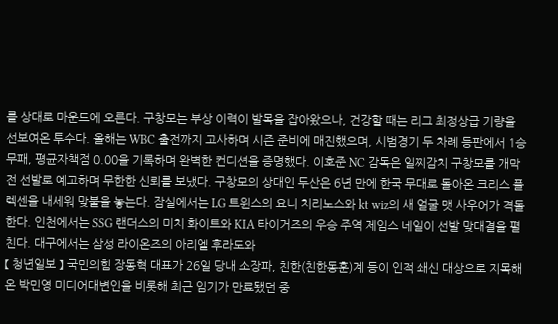를 상대로 마운드에 오른다. 구창모는 부상 이력이 발목을 잡아왔으나, 건강할 때는 리그 최정상급 기량을 선보여온 투수다. 올해는 WBC 출전까지 고사하며 시즌 준비에 매진했으며, 시범경기 두 차례 등판에서 1승 무패, 평균자책점 0.00을 기록하며 완벽한 컨디션을 증명했다. 이호준 NC 감독은 일찌감치 구창모를 개막전 선발로 예고하며 무한한 신뢰를 보냈다. 구창모의 상대인 두산은 6년 만에 한국 무대로 돌아온 크리스 플렉센을 내세워 맞불을 놓는다. 잠실에서는 LG 트윈스의 요니 치리노스와 kt wiz의 새 얼굴 맷 사우어가 격돌한다. 인천에서는 SSG 랜더스의 미치 화이트와 KIA 타이거즈의 우승 주역 제임스 네일이 선발 맞대결을 펼친다. 대구에서는 삼성 라이온즈의 아리엘 후라도와
【 청년일보 】 국민의힘 장동혁 대표가 26일 당내 소장파, 친한(친한동훈)계 등이 인적 쇄신 대상으로 지목해 온 박민영 미디어대변인을 비롯해 최근 임기가 만료됐던 중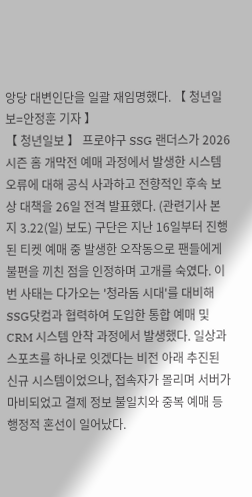앙당 대변인단을 일괄 재임명했다. 【 청년일보=안정훈 기자 】
【 청년일보 】 프로야구 SSG 랜더스가 2026 시즌 홈 개막전 예매 과정에서 발생한 시스템 오류에 대해 공식 사과하고 전향적인 후속 보상 대책을 26일 전격 발표했다. (관련기사 본지 3.22(일) 보도) 구단은 지난 16일부터 진행된 티켓 예매 중 발생한 오작동으로 팬들에게 불편을 끼친 점을 인정하며 고개를 숙였다. 이번 사태는 다가오는 '청라돔 시대'를 대비해 SSG닷컴과 협력하여 도입한 통합 예매 및 CRM 시스템 안착 과정에서 발생했다. 일상과 스포츠를 하나로 잇겠다는 비전 아래 추진된 신규 시스템이었으나, 접속자가 몰리며 서버가 마비되었고 결제 정보 불일치와 중복 예매 등 행정적 혼선이 일어났다.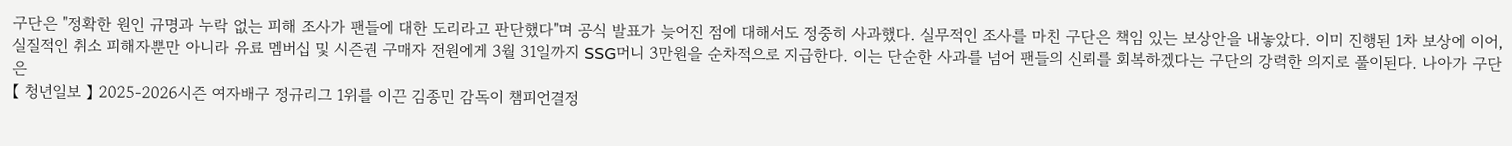구단은 "정확한 원인 규명과 누락 없는 피해 조사가 팬들에 대한 도리라고 판단했다"며 공식 발표가 늦어진 점에 대해서도 정중히 사과했다. 실무적인 조사를 마친 구단은 책임 있는 보상안을 내놓았다. 이미 진행된 1차 보상에 이어, 실질적인 취소 피해자뿐만 아니라 유료 멤버십 및 시즌권 구매자 전원에게 3월 31일까지 SSG머니 3만원을 순차적으로 지급한다. 이는 단순한 사과를 넘어 팬들의 신뢰를 회복하겠다는 구단의 강력한 의지로 풀이된다. 나아가 구단은
【 청년일보 】 2025-2026시즌 여자배구 정규리그 1위를 이끈 김종민 감독이 챔피언결정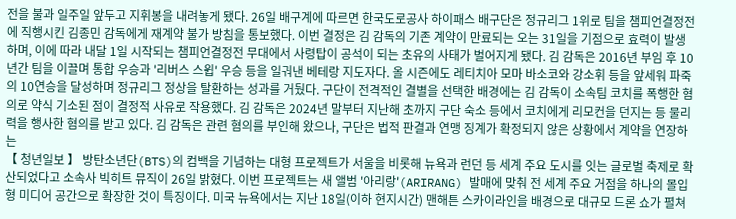전을 불과 일주일 앞두고 지휘봉을 내려놓게 됐다. 26일 배구계에 따르면 한국도로공사 하이패스 배구단은 정규리그 1위로 팀을 챔피언결정전에 직행시킨 김종민 감독에게 재계약 불가 방침을 통보했다. 이번 결정은 김 감독의 기존 계약이 만료되는 오는 31일을 기점으로 효력이 발생하며, 이에 따라 내달 1일 시작되는 챔피언결정전 무대에서 사령탑이 공석이 되는 초유의 사태가 벌어지게 됐다. 김 감독은 2016년 부임 후 10년간 팀을 이끌며 통합 우승과 '리버스 스윕' 우승 등을 일궈낸 베테랑 지도자다. 올 시즌에도 레티치아 모마 바소코와 강소휘 등을 앞세워 파죽의 10연승을 달성하며 정규리그 정상을 탈환하는 성과를 거뒀다. 구단이 전격적인 결별을 선택한 배경에는 김 감독이 소속팀 코치를 폭행한 혐의로 약식 기소된 점이 결정적 사유로 작용했다. 김 감독은 2024년 말부터 지난해 초까지 구단 숙소 등에서 코치에게 리모컨을 던지는 등 물리력을 행사한 혐의를 받고 있다. 김 감독은 관련 혐의를 부인해 왔으나, 구단은 법적 판결과 연맹 징계가 확정되지 않은 상황에서 계약을 연장하는
【 청년일보 】 방탄소년단(BTS)의 컴백을 기념하는 대형 프로젝트가 서울을 비롯해 뉴욕과 런던 등 세계 주요 도시를 잇는 글로벌 축제로 확산되었다고 소속사 빅히트 뮤직이 26일 밝혔다. 이번 프로젝트는 새 앨범 '아리랑'(ARIRANG) 발매에 맞춰 전 세계 주요 거점을 하나의 몰입형 미디어 공간으로 확장한 것이 특징이다. 미국 뉴욕에서는 지난 18일(이하 현지시간) 맨해튼 스카이라인을 배경으로 대규모 드론 쇼가 펼쳐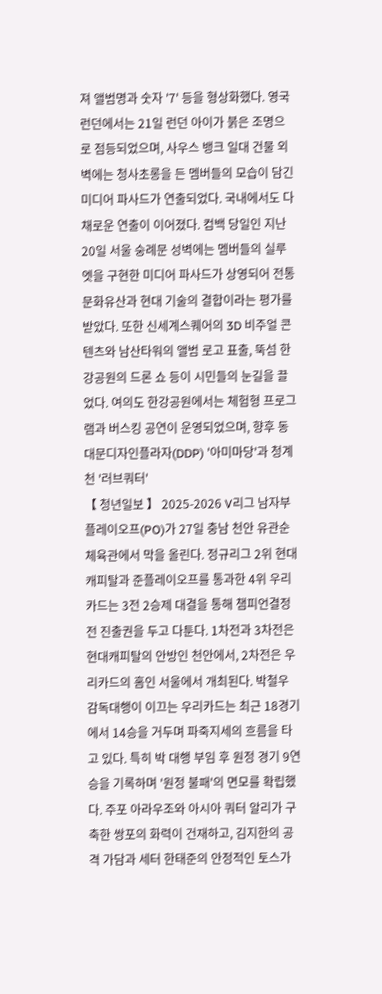져 앨범명과 숫자 '7' 등을 형상화했다. 영국 런던에서는 21일 런던 아이가 붉은 조명으로 점등되었으며, 사우스 뱅크 일대 건물 외벽에는 청사초롱을 든 멤버들의 모습이 담긴 미디어 파사드가 연출되었다. 국내에서도 다채로운 연출이 이어졌다. 컴백 당일인 지난 20일 서울 숭례문 성벽에는 멤버들의 실루엣을 구현한 미디어 파사드가 상영되어 전통 문화유산과 현대 기술의 결합이라는 평가를 받았다. 또한 신세계스퀘어의 3D 비주얼 콘텐츠와 남산타워의 앨범 로고 표출, 뚝섬 한강공원의 드론 쇼 등이 시민들의 눈길을 끌었다. 여의도 한강공원에서는 체험형 프로그램과 버스킹 공연이 운영되었으며, 향후 동대문디자인플라자(DDP) '아미마당'과 청계천 '러브쿼터'
【 청년일보 】 2025-2026 V리그 남자부 플레이오프(PO)가 27일 충남 천안 유관순체육관에서 막을 올린다. 정규리그 2위 현대캐피탈과 준플레이오프를 통과한 4위 우리카드는 3전 2승제 대결을 통해 챔피언결정전 진출권을 두고 다툰다. 1차전과 3차전은 현대캐피탈의 안방인 천안에서, 2차전은 우리카드의 홈인 서울에서 개최된다. 박철우 감독대행이 이끄는 우리카드는 최근 18경기에서 14승을 거두며 파죽지세의 흐름을 타고 있다. 특히 박 대행 부임 후 원정 경기 9연승을 기록하며 '원정 불패'의 면모를 확립했다. 주포 아라우조와 아시아 쿼터 알리가 구축한 쌍포의 화력이 건재하고, 김지한의 공격 가담과 세터 한태준의 안정적인 토스가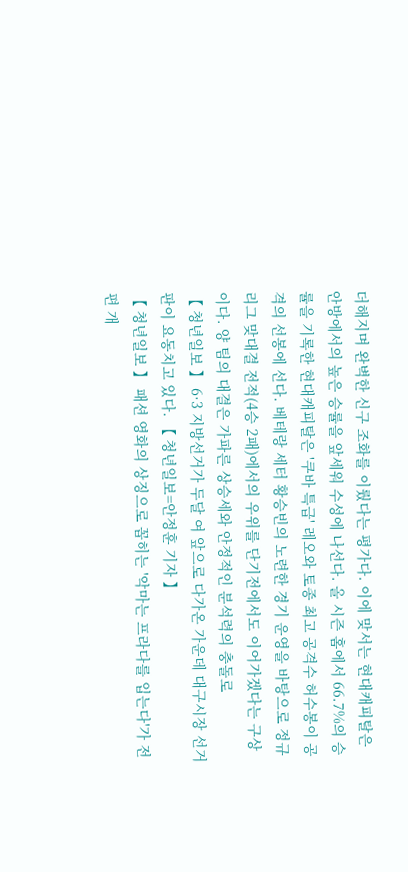더해지며 완벽한 신구 조화를 이뤘다는 평가다. 이에 맞서는 현대캐피탈은 안방에서의 높은 승률을 앞세워 수성에 나선다. 올 시즌 홈에서 66.7%의 승률을 기록한 현대캐피탈은 '쿠바 특급' 레오와 토종 최고 공격수 허수봉이 공격의 선봉에 선다. 베테랑 세터 황승빈의 노련한 경기 운영을 바탕으로 정규리그 맞대결 전적(4승 2패)에서의 우위를 단기전에서도 이어가겠다는 구상이다. 양 팀의 대결은 가파른 상승세와 안정적인 분석력의 충돌로
【 청년일보 】 6·3 지방선거가 두달 여 앞으로 다가온 가운데 대구시장 선거판이 요동치고 있다. 【 청년일보=안정훈 기자 】
【 청년일보 】 패션 영화의 상징으로 꼽히는 '악마는 프라다를 입는다'가 전편 개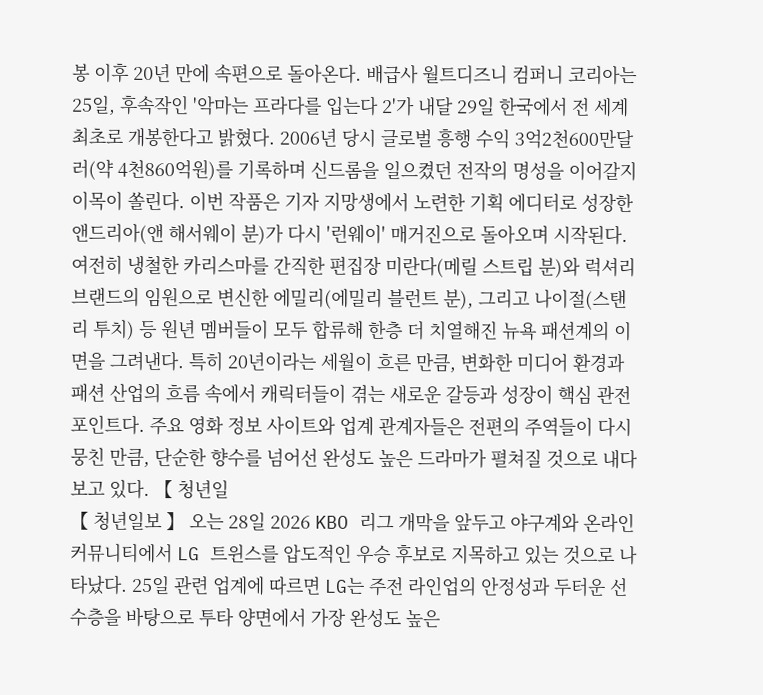봉 이후 20년 만에 속편으로 돌아온다. 배급사 월트디즈니 컴퍼니 코리아는 25일, 후속작인 '악마는 프라다를 입는다 2'가 내달 29일 한국에서 전 세계 최초로 개봉한다고 밝혔다. 2006년 당시 글로벌 흥행 수익 3억2천600만달러(약 4천860억원)를 기록하며 신드롬을 일으켰던 전작의 명성을 이어갈지 이목이 쏠린다. 이번 작품은 기자 지망생에서 노련한 기획 에디터로 성장한 앤드리아(앤 해서웨이 분)가 다시 '런웨이' 매거진으로 돌아오며 시작된다. 여전히 냉철한 카리스마를 간직한 편집장 미란다(메릴 스트립 분)와 럭셔리 브랜드의 임원으로 변신한 에밀리(에밀리 블런트 분), 그리고 나이절(스탠리 투치) 등 원년 멤버들이 모두 합류해 한층 더 치열해진 뉴욕 패션계의 이면을 그려낸다. 특히 20년이라는 세월이 흐른 만큼, 변화한 미디어 환경과 패션 산업의 흐름 속에서 캐릭터들이 겪는 새로운 갈등과 성장이 핵심 관전 포인트다. 주요 영화 정보 사이트와 업계 관계자들은 전편의 주역들이 다시 뭉친 만큼, 단순한 향수를 넘어선 완성도 높은 드라마가 펼쳐질 것으로 내다보고 있다. 【 청년일
【 청년일보 】 오는 28일 2026 KBO 리그 개막을 앞두고 야구계와 온라인 커뮤니티에서 LG 트윈스를 압도적인 우승 후보로 지목하고 있는 것으로 나타났다. 25일 관련 업계에 따르면 LG는 주전 라인업의 안정성과 두터운 선수층을 바탕으로 투타 양면에서 가장 완성도 높은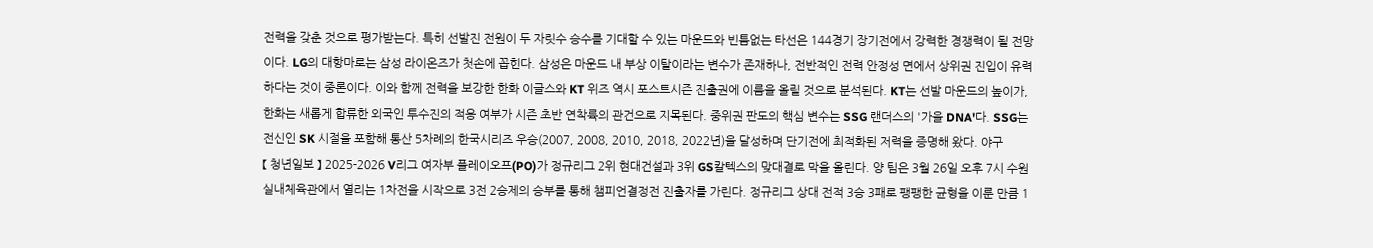전력을 갖춘 것으로 평가받는다. 특히 선발진 전원이 두 자릿수 승수를 기대할 수 있는 마운드와 빈틈없는 타선은 144경기 장기전에서 강력한 경쟁력이 될 전망이다. LG의 대항마로는 삼성 라이온즈가 첫손에 꼽힌다. 삼성은 마운드 내 부상 이탈이라는 변수가 존재하나, 전반적인 전력 안정성 면에서 상위권 진입이 유력하다는 것이 중론이다. 이와 함께 전력을 보강한 한화 이글스와 KT 위즈 역시 포스트시즌 진출권에 이름을 올릴 것으로 분석된다. KT는 선발 마운드의 높이가, 한화는 새롭게 합류한 외국인 투수진의 적응 여부가 시즌 초반 연착륙의 관건으로 지목된다. 중위권 판도의 핵심 변수는 SSG 랜더스의 '가을 DNA'다. SSG는 전신인 SK 시절을 포함해 통산 5차례의 한국시리즈 우승(2007, 2008, 2010, 2018, 2022년)을 달성하며 단기전에 최적화된 저력을 증명해 왔다. 야구
【 청년일보 】 2025-2026 V리그 여자부 플레이오프(PO)가 정규리그 2위 현대건설과 3위 GS칼텍스의 맞대결로 막을 올린다. 양 팀은 3월 26일 오후 7시 수원실내체육관에서 열리는 1차전을 시작으로 3전 2승제의 승부를 통해 챔피언결정전 진출자를 가린다. 정규리그 상대 전적 3승 3패로 팽팽한 균형을 이룬 만큼 1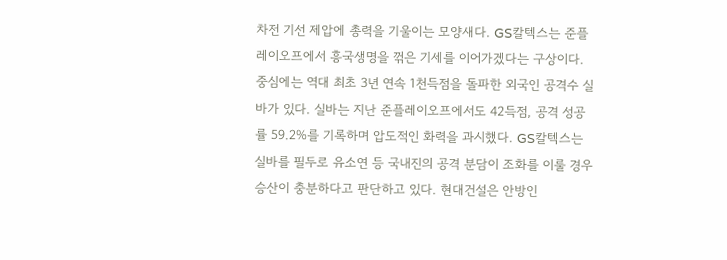차전 기선 제압에 총력을 기울이는 모양새다. GS칼텍스는 준플레이오프에서 흥국생명을 꺾은 기세를 이어가겠다는 구상이다. 중심에는 역대 최초 3년 연속 1천득점을 돌파한 외국인 공격수 실바가 있다. 실바는 지난 준플레이오프에서도 42득점, 공격 성공률 59.2%를 기록하며 압도적인 화력을 과시했다. GS칼텍스는 실바를 필두로 유소연 등 국내진의 공격 분담이 조화를 이룰 경우 승산이 충분하다고 판단하고 있다. 현대건설은 안방인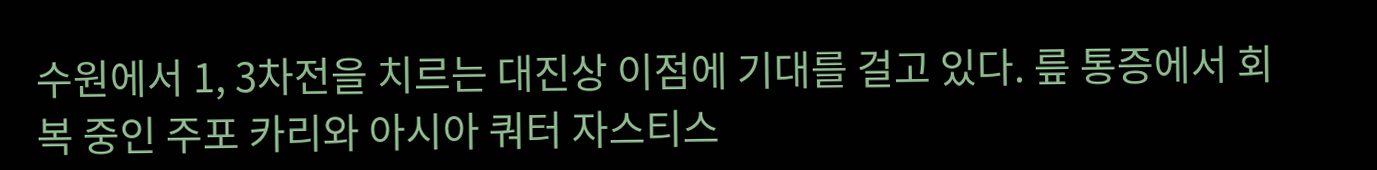수원에서 1, 3차전을 치르는 대진상 이점에 기대를 걸고 있다. 릎 통증에서 회복 중인 주포 카리와 아시아 쿼터 자스티스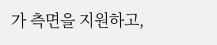가 측면을 지원하고,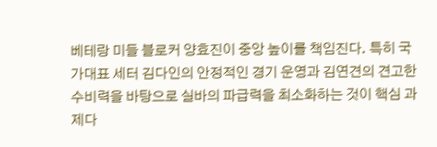베테랑 미들 블로커 양효진이 중앙 높이를 책임진다. 특히 국가대표 세터 김다인의 안정적인 경기 운영과 김연견의 견고한 수비력을 바탕으로 실바의 파급력을 최소화하는 것이 핵심 과제다